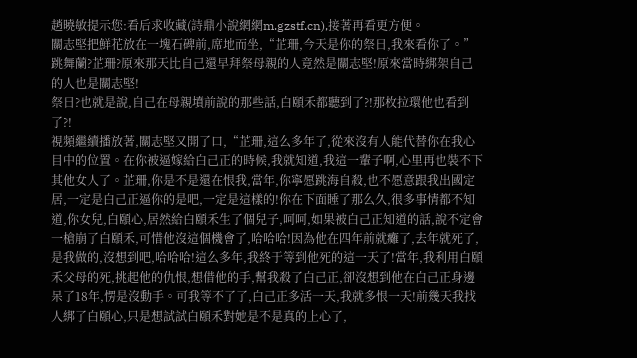趙曉敏提示您:看后求收藏(詩鼎小說網網m.gzstf.cn),接著再看更方便。
關志堅把鮮花放在一塊石碑前,席地而坐,“芷珊,今天是你的祭日,我來看你了。”
跳舞蘭?芷珊?原來那天比自己還早拜祭母親的人竟然是關志堅!原來當時綁架自己的人也是關志堅!
祭日?也就是說,自己在母親墳前說的那些話,白頤禾都聽到了?!那枚拉環他也看到了?!
視頻繼續播放著,關志堅又開了口,“芷珊,這么多年了,從來沒有人能代替你在我心目中的位置。在你被逼嫁給白己正的時候,我就知道,我這一輩子啊,心里再也裝不下其他女人了。芷珊,你是不是還在恨我,當年,你寧愿跳海自殺,也不愿意跟我出國定居,一定是白己正逼你的是吧,一定是這樣的!你在下面睡了那么久,很多事情都不知道,你女兒,白頤心,居然給白頤禾生了個兒子,呵呵,如果被白己正知道的話,說不定會一槍崩了白頤禾,可惜他沒這個機會了,哈哈哈!因為他在四年前就癱了,去年就死了,是我做的,沒想到吧,哈哈哈!這么多年,我終于等到他死的這一天了!當年,我利用白頤禾父母的死,挑起他的仇恨,想借他的手,幫我殺了白己正,卻沒想到他在白己正身邊呆了18年,愣是沒動手。可我等不了了,白己正多活一天,我就多恨一天!前幾天我找人綁了白頤心,只是想試試白頤禾對她是不是真的上心了,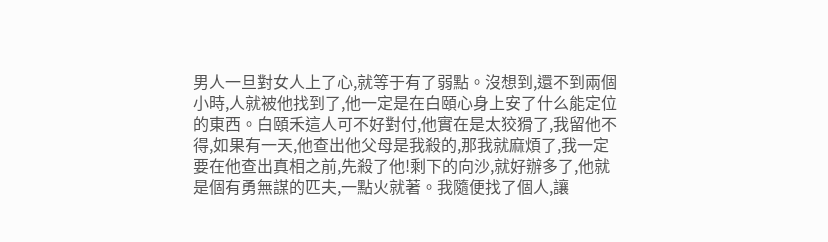男人一旦對女人上了心,就等于有了弱點。沒想到,還不到兩個小時,人就被他找到了,他一定是在白頤心身上安了什么能定位的東西。白頤禾這人可不好對付,他實在是太狡猾了,我留他不得,如果有一天,他查出他父母是我殺的,那我就麻煩了,我一定要在他查出真相之前,先殺了他!剩下的向沙,就好辦多了,他就是個有勇無謀的匹夫,一點火就著。我隨便找了個人,讓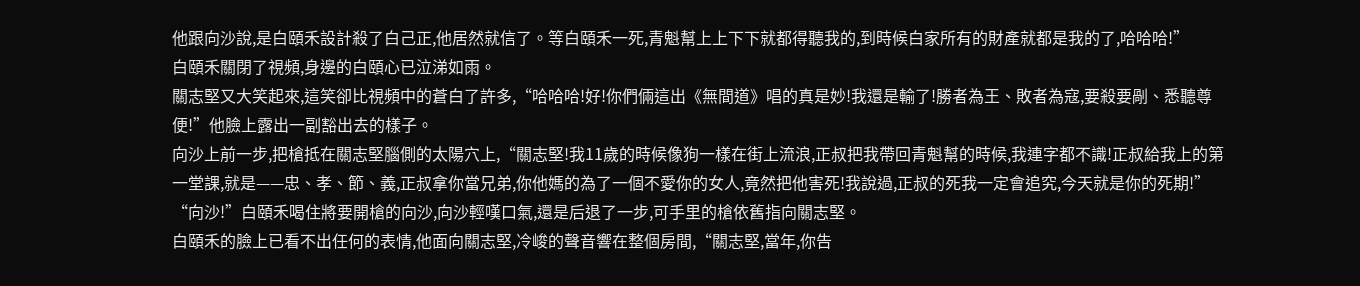他跟向沙說,是白頤禾設計殺了白己正,他居然就信了。等白頤禾一死,青魁幫上上下下就都得聽我的,到時候白家所有的財產就都是我的了,哈哈哈!”
白頤禾關閉了視頻,身邊的白頤心已泣涕如雨。
關志堅又大笑起來,這笑卻比視頻中的蒼白了許多,“哈哈哈!好!你們倆這出《無間道》唱的真是妙!我還是輸了!勝者為王、敗者為寇,要殺要剮、悉聽尊便!”他臉上露出一副豁出去的樣子。
向沙上前一步,把槍抵在關志堅腦側的太陽穴上,“關志堅!我11歲的時候像狗一樣在街上流浪,正叔把我帶回青魁幫的時候,我連字都不識!正叔給我上的第一堂課,就是——忠、孝、節、義,正叔拿你當兄弟,你他媽的為了一個不愛你的女人,竟然把他害死!我說過,正叔的死我一定會追究,今天就是你的死期!”
“向沙!”白頤禾喝住將要開槍的向沙,向沙輕嘆口氣,還是后退了一步,可手里的槍依舊指向關志堅。
白頤禾的臉上已看不出任何的表情,他面向關志堅,冷峻的聲音響在整個房間,“關志堅,當年,你告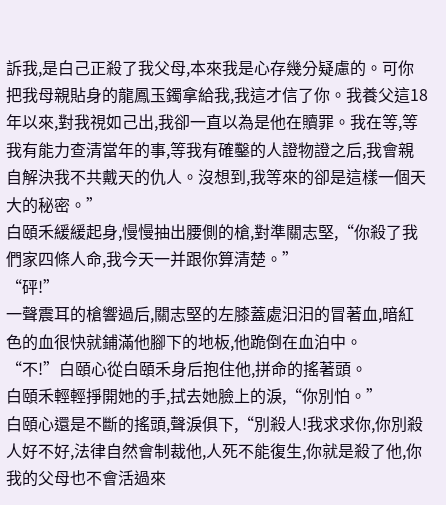訴我,是白己正殺了我父母,本來我是心存幾分疑慮的。可你把我母親貼身的龍鳳玉鐲拿給我,我這才信了你。我養父這18年以來,對我視如己出,我卻一直以為是他在贖罪。我在等,等我有能力查清當年的事,等我有確鑿的人證物證之后,我會親自解決我不共戴天的仇人。沒想到,我等來的卻是這樣一個天大的秘密。”
白頤禾緩緩起身,慢慢抽出腰側的槍,對準關志堅,“你殺了我們家四條人命,我今天一并跟你算清楚。”
“砰!”
一聲震耳的槍響過后,關志堅的左膝蓋處汩汩的冒著血,暗紅色的血很快就鋪滿他腳下的地板,他跪倒在血泊中。
“不!”白頤心從白頤禾身后抱住他,拼命的搖著頭。
白頤禾輕輕掙開她的手,拭去她臉上的淚,“你別怕。”
白頤心還是不斷的搖頭,聲淚俱下,“別殺人!我求求你,你別殺人好不好,法律自然會制裁他,人死不能復生,你就是殺了他,你我的父母也不會活過來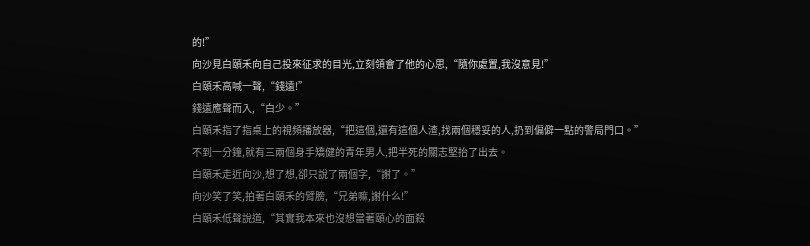的!”
向沙見白頤禾向自己投來征求的目光,立刻領會了他的心思,“隨你處置,我沒意見!”
白頤禾高喊一聲,“錢遠!”
錢遠應聲而入,“白少。”
白頤禾指了指桌上的視頻播放器,“把這個,還有這個人渣,找兩個穩妥的人,扔到偏僻一點的警局門口。”
不到一分鐘,就有三兩個身手矯健的青年男人,把半死的關志堅抬了出去。
白頤禾走近向沙,想了想,卻只說了兩個字,“謝了。”
向沙笑了笑,拍著白頤禾的臂膀,“兄弟嘛,謝什么!”
白頤禾低聲說道,“其實我本來也沒想當著頤心的面殺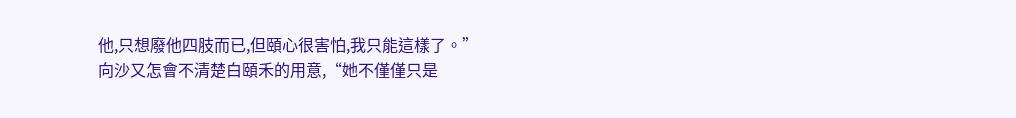他,只想廢他四肢而已,但頤心很害怕,我只能這樣了。”
向沙又怎會不清楚白頤禾的用意,“她不僅僅只是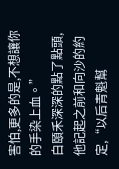害怕,更多的是,不想讓你的手染上血。”
白頤禾深深的點了點頭,他記起之前和向沙的約定,“以后青魁幫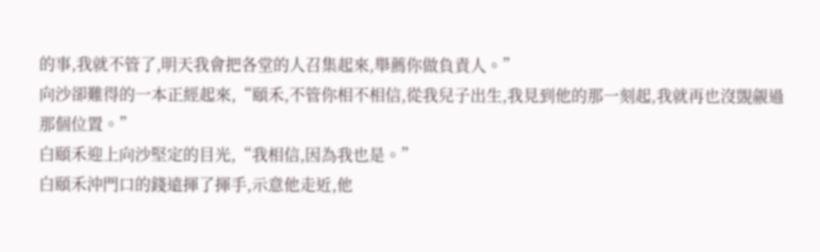的事,我就不管了,明天我會把各堂的人召集起來,舉薦你做負責人。”
向沙卻難得的一本正經起來,“頤禾,不管你相不相信,從我兒子出生,我見到他的那一刻起,我就再也沒覬覦過那個位置。”
白頤禾迎上向沙堅定的目光,“我相信,因為我也是。”
白頤禾沖門口的錢遠揮了揮手,示意他走近,他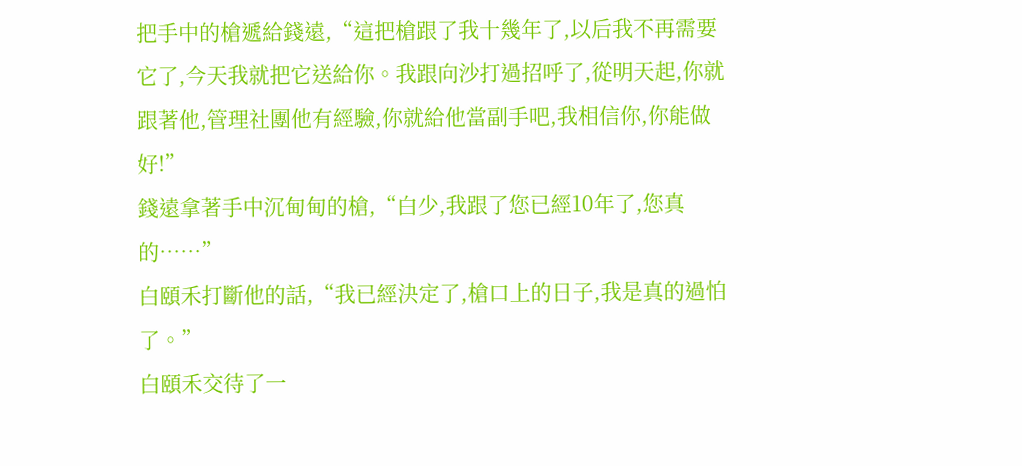把手中的槍遞給錢遠,“這把槍跟了我十幾年了,以后我不再需要它了,今天我就把它送給你。我跟向沙打過招呼了,從明天起,你就跟著他,管理社團他有經驗,你就給他當副手吧,我相信你,你能做好!”
錢遠拿著手中沉甸甸的槍,“白少,我跟了您已經10年了,您真的……”
白頤禾打斷他的話,“我已經決定了,槍口上的日子,我是真的過怕了。”
白頤禾交待了一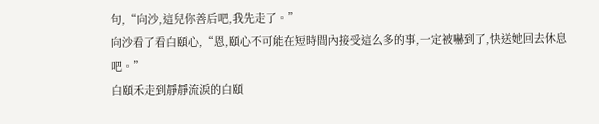句,“向沙,這兒你善后吧,我先走了。”
向沙看了看白頤心,“恩,頤心不可能在短時間內接受這么多的事,一定被嚇到了,快送她回去休息吧。”
白頤禾走到靜靜流淚的白頤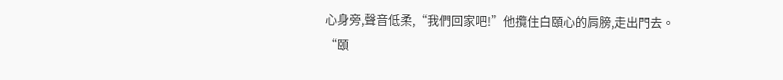心身旁,聲音低柔,“我們回家吧!”他攬住白頤心的肩膀,走出門去。
“頤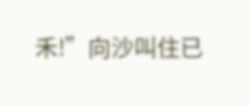禾!”向沙叫住已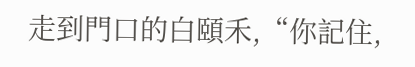走到門口的白頤禾,“你記住,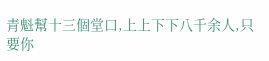青魁幫十三個堂口,上上下下八千余人,只要你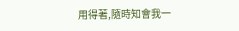用得著,隨時知會我一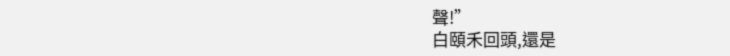聲!”
白頤禾回頭,還是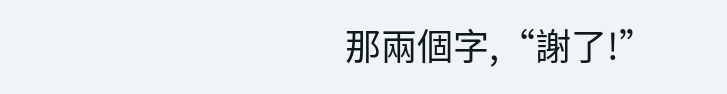那兩個字,“謝了!”